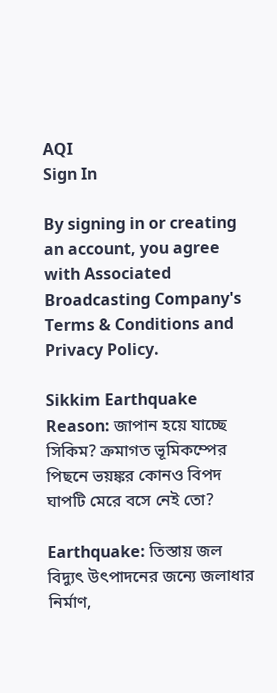AQI
Sign In

By signing in or creating an account, you agree with Associated Broadcasting Company's Terms & Conditions and Privacy Policy.

Sikkim Earthquake Reason: জাপান হয়ে যাচ্ছে সিকিম? ক্রমাগত ভূমিকম্পের পিছনে ভয়ঙ্কর কোনও বিপদ ঘাপটি মেরে বসে নেই তো?

Earthquake: তিস্তায় জল বিদ্যুৎ উৎপাদনের জন্যে জলাধার নির্মাণ,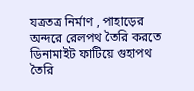যত্রতত্র নির্মাণ , পাহাড়ের অন্দরে রেলপথ তৈরি করতে ডিনামাইট ফাটিয়ে গুহাপথ তৈরি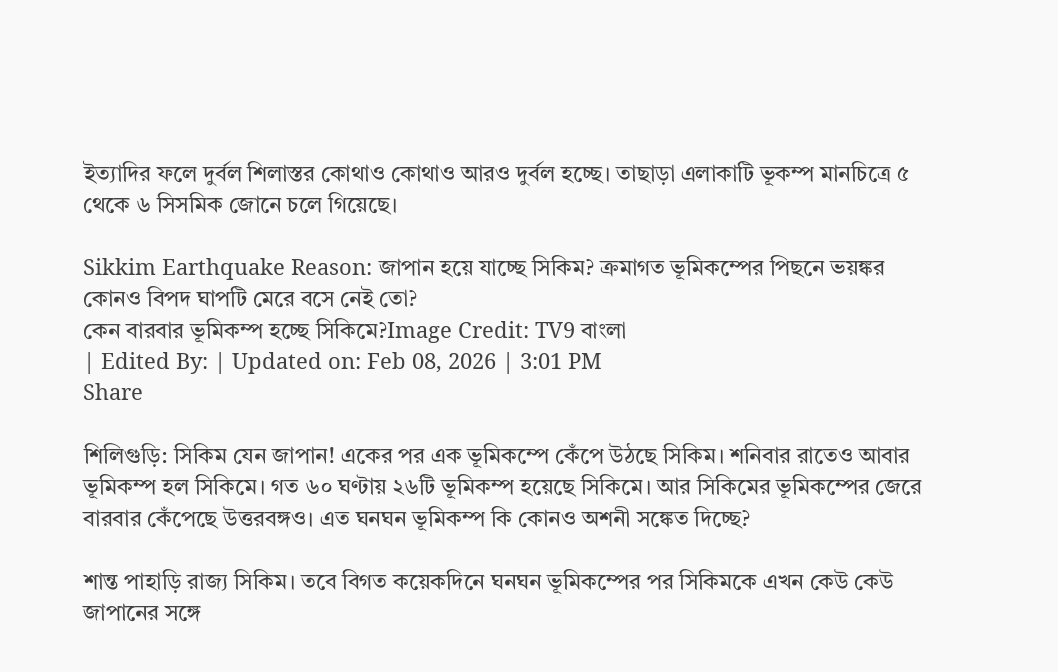ইত্যাদির ফলে দুর্বল শিলাস্তর কোথাও কোথাও আরও দুর্বল হচ্ছে। তাছাড়া এলাকাটি ভূকম্প মানচিত্রে ৫ থেকে ৬ সিসমিক জোনে চলে গিয়েছে।

Sikkim Earthquake Reason: জাপান হয়ে যাচ্ছে সিকিম? ক্রমাগত ভূমিকম্পের পিছনে ভয়ঙ্কর কোনও বিপদ ঘাপটি মেরে বসে নেই তো?
কেন বারবার ভূমিকম্প হচ্ছে সিকিমে?Image Credit: TV9 বাংলা
| Edited By: | Updated on: Feb 08, 2026 | 3:01 PM
Share

শিলিগুড়ি: সিকিম যেন জাপান! একের পর এক ভূমিকম্পে কেঁপে উঠছে সিকিম। শনিবার রাতেও আবার ভূমিকম্প হল সিকিমে। গত ৬০ ঘণ্টায় ২৬টি ভূমিকম্প হয়েছে সিকিমে। আর সিকিমের ভূমিকম্পের জেরে বারবার কেঁপেছে উত্তরবঙ্গও। এত ঘনঘন ভূমিকম্প কি কোনও অশনী সঙ্কেত দিচ্ছে?

শান্ত পাহাড়ি রাজ্য সিকিম। তবে বিগত কয়েকদিনে ঘনঘন ভূমিকম্পের পর সিকিমকে এখন কেউ কেউ জাপানের সঙ্গে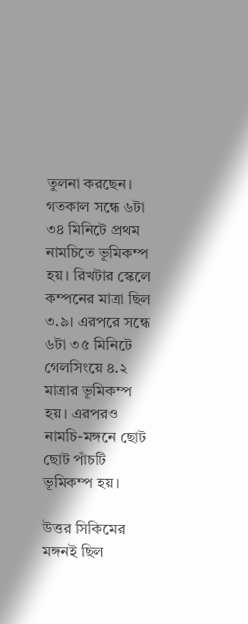তুলনা করছেন। গতকাল সন্ধে ৬টা ৩৪ মিনিটে প্রথম নামচিতে ভূমিকম্প হয়। রিখটার স্কেলে কম্পনের মাত্রা ছিল ৩.৯। এরপরে সন্ধে ৬টা ৩৫ মিনিটে গেলসিংয়ে ৪.২ মাত্রার ভূমিকম্প হয়। এরপরও নামচি-মঙ্গনে ছোট ছোট পাঁচটি ভূমিকম্প হয়।

উত্তর সিকিমের মঙ্গনই ছিল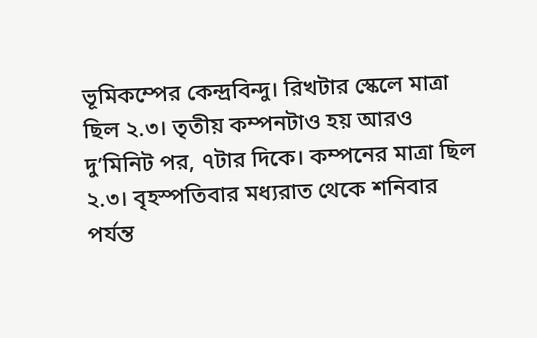ভূমিকম্পের কেন্দ্রবিন্দু। রিখটার স্কেলে মাত্রা ছিল ২.৩। তৃতীয় কম্পনটাও হয় আরও দু’মিনিট পর, ৭টার দিকে। কম্পনের মাত্রা ছিল ২.৩। বৃহস্পতিবার মধ্যরাত থেকে শনিবার পর্যন্ত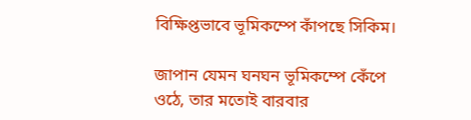বিক্ষিপ্তভাবে ভূমিকম্পে কাঁপছে সিকিম।

জাপান যেমন ঘনঘন ভূমিকম্পে কেঁপে ওঠে, তার মতোই বারবার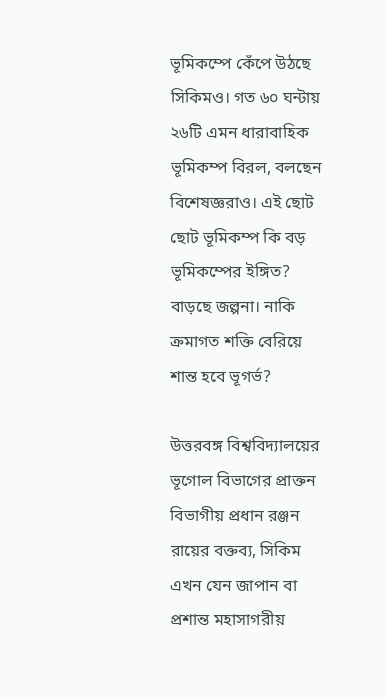ভূমিকম্পে কেঁপে উঠছে সিকিমও। গত ৬০ ঘন্টায় ২৬টি এমন ধারাবাহিক ভূমিকম্প বিরল, বলছেন বিশেষজ্ঞরাও। এই ছোট ছোট ভূমিকম্প কি বড় ভূমিকম্পের ইঙ্গিত? বাড়ছে জল্পনা। নাকি ক্রমাগত শক্তি বেরিয়ে শান্ত হবে ভূগর্ভ?

উত্তরবঙ্গ বিশ্ববিদ্যালয়ের ভূগোল বিভাগের প্রাক্তন বিভাগীয় প্রধান রঞ্জন রায়ের বক্তব্য, সিকিম এখন যেন জাপান বা প্রশান্ত মহাসাগরীয়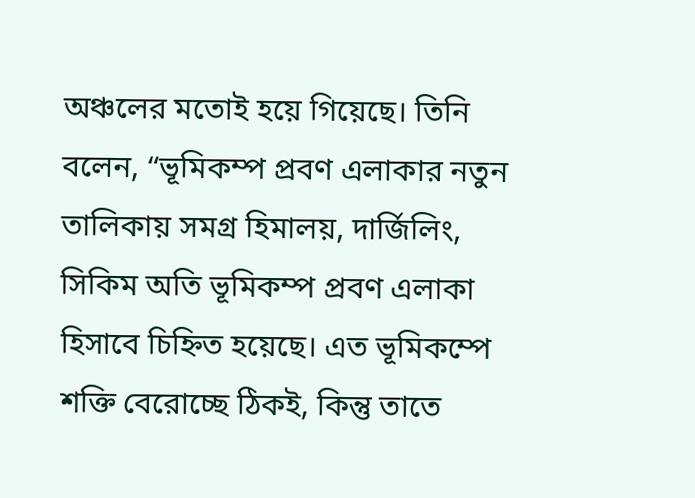অঞ্চলের মতোই হয়ে গিয়েছে। তিনি বলেন, “ভূমিকম্প প্রবণ এলাকার নতুন তালিকায় সমগ্র হিমালয়, দার্জিলিং, সিকিম অতি ভূমিকম্প প্রবণ এলাকা হিসাবে চিহ্নিত হয়েছে। এত ভূমিকম্পে শক্তি বেরোচ্ছে ঠিকই, কিন্তু তাতে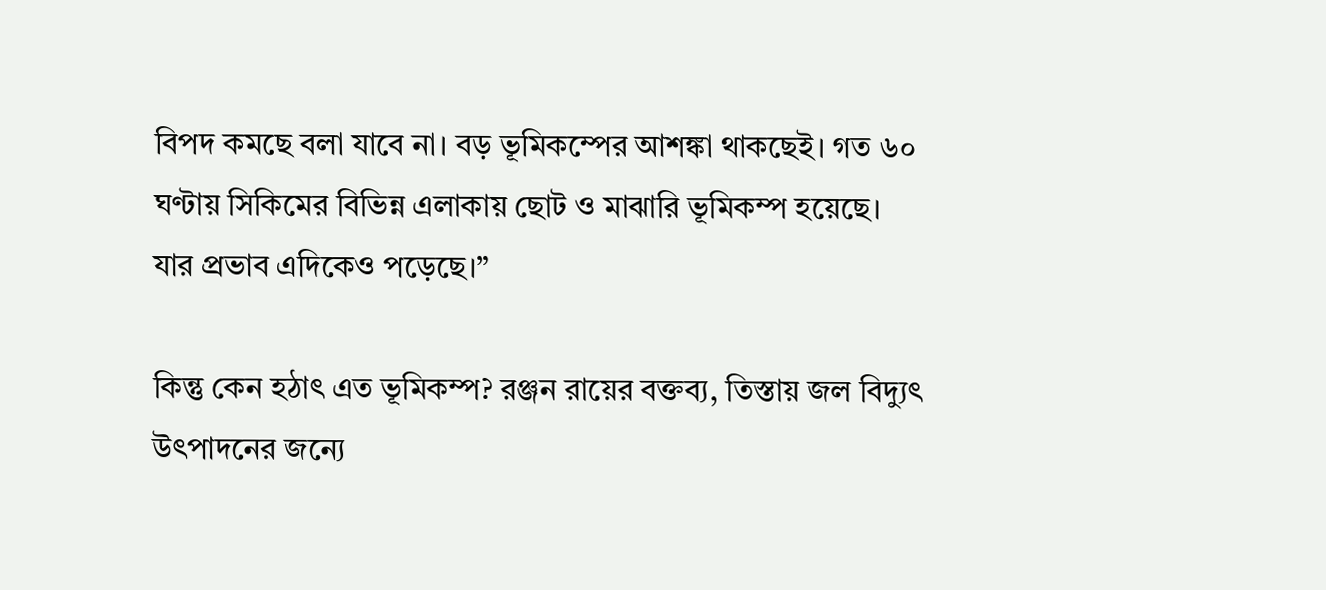বিপদ কমছে বলা যাবে না। বড় ভূমিকম্পের আশঙ্কা থাকছেই। গত ৬০ ঘণ্টায় সিকিমের বিভিন্ন এলাকায় ছোট ও মাঝারি ভূমিকম্প হয়েছে। যার প্রভাব এদিকেও পড়েছে।”

কিন্তু কেন হঠাৎ এত ভূমিকম্প? রঞ্জন রায়ের বক্তব্য, তিস্তায় জল বিদ্যুৎ উৎপাদনের জন্যে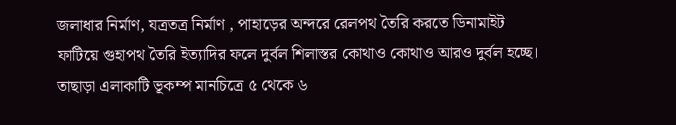জলাধার নির্মাণ, যত্রতত্র নির্মাণ , পাহাড়ের অন্দরে রেলপথ তৈরি করতে ডিনামাইট ফাটিয়ে গুহাপথ তৈরি ইত্যাদির ফলে দুর্বল শিলাস্তর কোথাও কোথাও আরও দুর্বল হচ্ছে। তাছাড়া এলাকাটি ভূকম্প মানচিত্রে ৫ থেকে ৬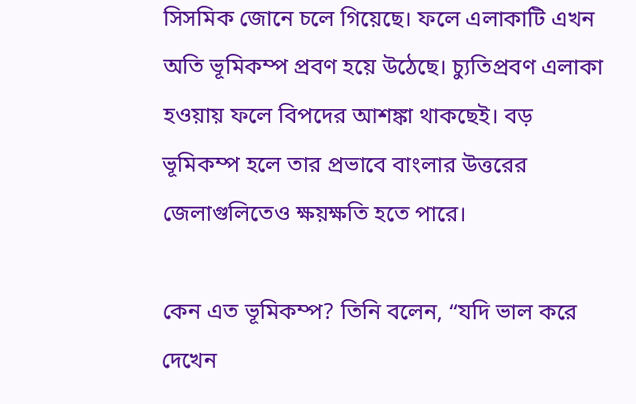সিসমিক জোনে চলে গিয়েছে। ফলে এলাকাটি এখন অতি ভূমিকম্প প্রবণ হয়ে উঠেছে। চ্যুতিপ্রবণ এলাকা হওয়ায় ফলে বিপদের আশঙ্কা থাকছেই। বড় ভূমিকম্প হলে তার প্রভাবে বাংলার উত্তরের জেলাগুলিতেও ক্ষয়ক্ষতি হতে পারে।

কেন এত ভূমিকম্প? তিনি বলেন, “যদি ভাল করে দেখেন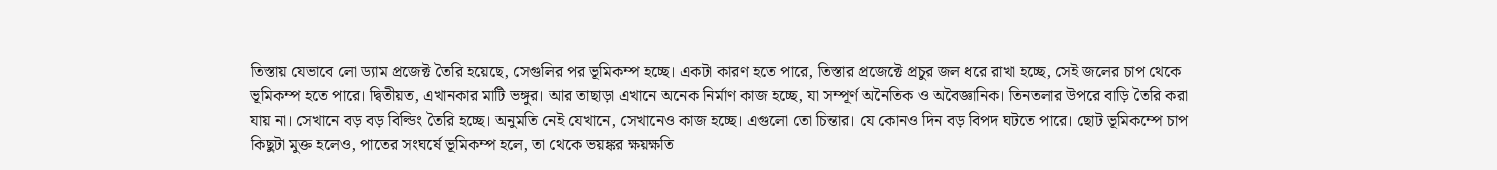তিস্তায় যেভাবে লো ড্যাম প্রজেক্ট তৈরি হয়েছে, সেগুলির পর ভূমিকম্প হচ্ছে। একটা কারণ হতে পারে, তিস্তার প্রজেক্টে প্রচুর জল ধরে রাখা হচ্ছে, সেই জলের চাপ থেকে ভূমিকম্প হতে পারে। দ্বিতীয়ত, এখানকার মাটি ভঙ্গুর। আর তাছাড়া এখানে অনেক নির্মাণ কাজ হচ্ছে, যা সম্পূর্ণ অনৈতিক ও অবৈজ্ঞানিক। তিনতলার উপরে বাড়ি তৈরি করা যায় না। সেখানে বড় বড় বিল্ডিং তৈরি হচ্ছে। অনুমতি নেই যেখানে, সেখানেও কাজ হচ্ছে। এগুলো তো চিন্তার। যে কোনও দিন বড় বিপদ ঘটতে পারে। ছোট ভূমিকম্পে চাপ কিছুটা মুক্ত হলেও, পাতের সংঘর্ষে ভূমিকম্প হলে, তা থেকে ভয়ঙ্কর ক্ষয়ক্ষতি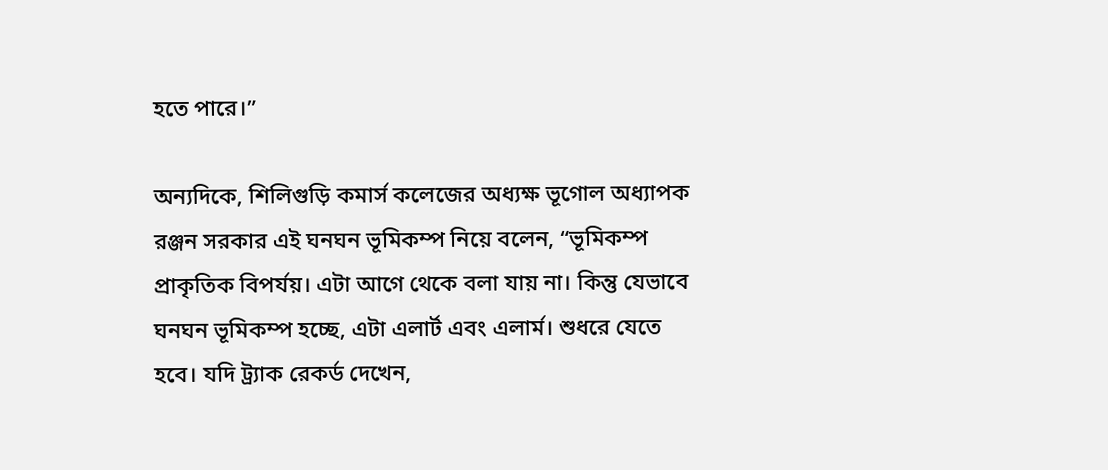হতে পারে।”

অন্যদিকে, শিলিগুড়ি কমার্স কলেজের অধ্যক্ষ ভূগোল অধ্যাপক রঞ্জন সরকার এই ঘনঘন ভূমিকম্প নিয়ে বলেন, “ভূমিকম্প প্রাকৃতিক বিপর্যয়। এটা আগে থেকে বলা যায় না। কিন্তু যেভাবে ঘনঘন ভূমিকম্প হচ্ছে, এটা এলার্ট এবং এলার্ম। শুধরে যেতে হবে। যদি ট্র্যাক রেকর্ড দেখেন,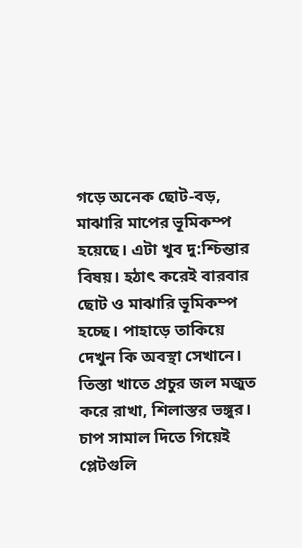গড়ে অনেক ছোট-বড়, মাঝারি মাপের ভূমিকম্প হয়েছে। এটা খুব দু:শ্চিন্তার বিষয়। হঠাৎ করেই বারবার ছোট ও মাঝারি ভূমিকম্প হচ্ছে। পাহাড়ে তাকিয়ে দেখুন কি অবস্থা সেখানে। তিস্তা খাতে প্রচুর জল মজুত করে রাখা, শিলাস্তর ভঙ্গুর। চাপ সামাল দিতে গিয়েই প্লেটগুলি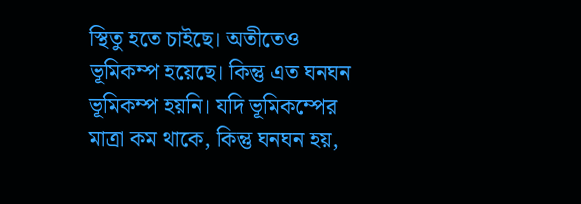স্থিতু হতে চাইছে। অতীতেও ভূমিকম্প হয়েছে। কিন্তু এত ঘনঘন ভূমিকম্প হয়নি। যদি ভূমিকম্পের মাত্রা কম থাকে, কিন্তু ঘনঘন হয়,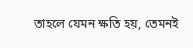তাহলে যেমন ক্ষতি হয়, তেমনই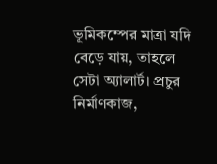ভূমিকম্পের মাত্রা যদি বেড়ে যায়, তাহলে সেটা অ্যালার্ট। প্রচুর নির্মাণকাজ,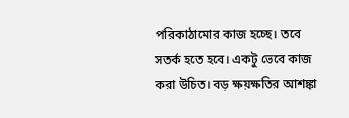পরিকাঠামোর কাজ হচ্ছে। তবে সতর্ক হতে হবে। একটু ভেবে কাজ করা উচিত। বড় ক্ষয়ক্ষতির আশঙ্কা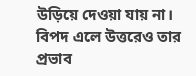উড়িয়ে দেওয়া যায় না। বিপদ এলে উত্তরেও তার প্রভাব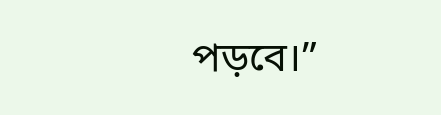পড়বে।”